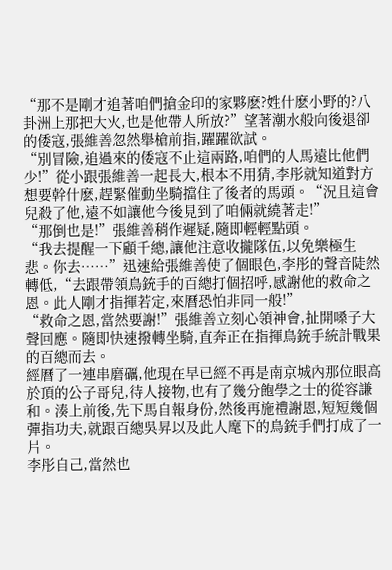“那不是剛才追著咱們搶金印的家夥麽?姓什麽小野的?八卦洲上那把大火,也是他帶人所放?”望著潮水般向後退卻的倭寇,張維善忽然舉槍前指,躍躍欲試。
“別冒險,追過來的倭寇不止這兩路,咱們的人馬遠比他們少!”從小跟張維善一起長大,根本不用猜,李彤就知道對方想要幹什麽,趕緊催動坐騎擋住了後者的馬頭。“況且這會兒殺了他,遠不如讓他今後見到了咱倆就繞著走!”
“那倒也是!”張維善稍作遲疑,隨即輕輕點頭。
“我去提醒一下顧千總,讓他注意收攏隊伍,以免樂極生悲。你去……”迅速給張維善使了個眼色,李彤的聲音陡然轉低,“去跟帶領鳥銃手的百總打個招呼,感謝他的救命之恩。此人剛才指揮若定,來曆恐怕非同一般!”
“救命之恩,當然要謝!”張維善立刻心領神會,扯開嗓子大聲回應。隨即快速撥轉坐騎,直奔正在指揮鳥銃手統計戰果的百總而去。
經曆了一連串磨礪,他現在早已經不再是南京城內那位眼高於頂的公子哥兒,待人接物,也有了幾分飽學之士的從容謙和。湊上前後,先下馬自報身份,然後再施禮謝恩,短短幾個彈指功夫,就跟百總吳昇以及此人麾下的鳥銃手們打成了一片。
李彤自己,當然也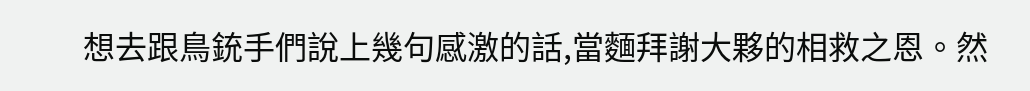想去跟鳥銃手們說上幾句感激的話,當麵拜謝大夥的相救之恩。然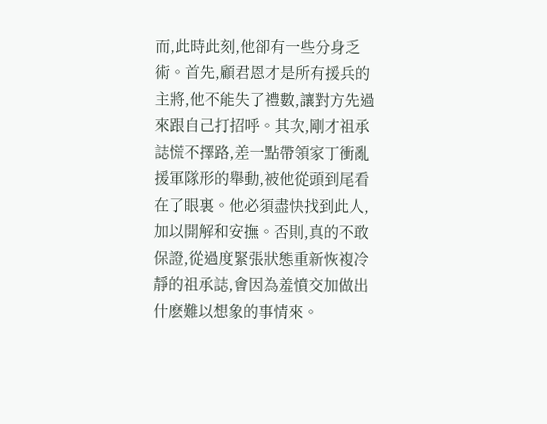而,此時此刻,他卻有一些分身乏術。首先,顧君恩才是所有援兵的主將,他不能失了禮數,讓對方先過來跟自己打招呼。其次,剛才祖承誌慌不擇路,差一點帶領家丁衝亂援軍隊形的舉動,被他從頭到尾看在了眼裏。他必須盡快找到此人,加以開解和安撫。否則,真的不敢保證,從過度緊張狀態重新恢複冷靜的祖承誌,會因為羞憤交加做出什麽難以想象的事情來。